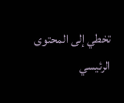تخطي إلى المحتوى الرئيسي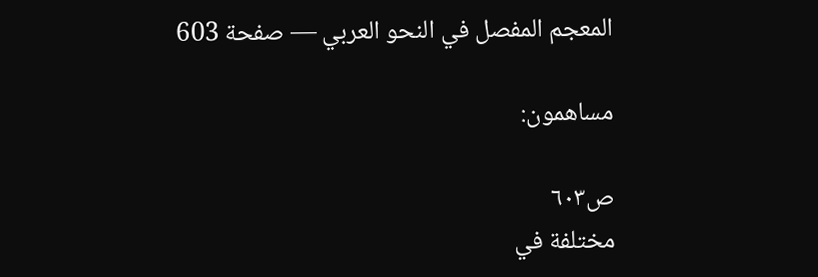المعجم المفصل في النحو العربي — صفحة 603

مساهمون:

ص٦٠٣
مختلفة في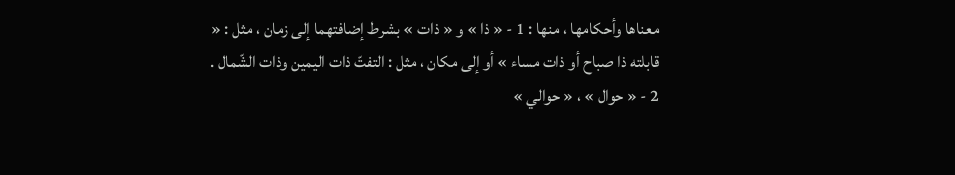معناها وأحكامها ، منها : 1 - « ذا » و « ذات » بشرط إضافتهما إلى زمان ، مثل : « قابلته ذا صباح أو ذات مساء » أو إلى مكان ، مثل : التفتّ ذات اليمين وذات الشّمال . 2 - « حوال » ، « حوالي »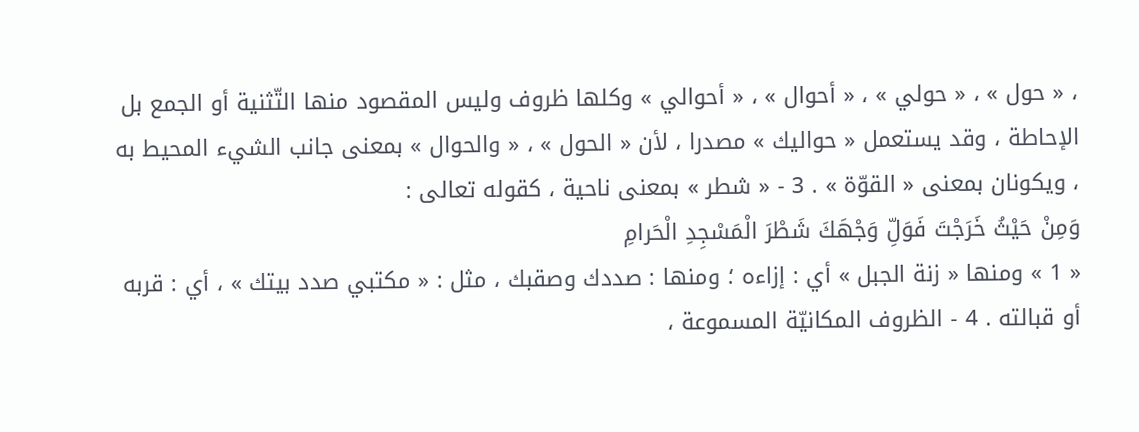، « حول » ، « حولي » ، « أحوال » ، « أحوالي » وكلها ظروف وليس المقصود منها التّثنية أو الجمع بل الإحاطة ، وقد يستعمل « حواليك » مصدرا ، لأن « الحول » ، « والحوال » بمعنى جانب الشيء المحيط به ، ويكونان بمعنى « القوّة » . 3 - « شطر » بمعنى ناحية ، كقوله تعالى :
وَمِنْ حَيْثُ خَرَجْتَ فَوَلِّ وَجْهَكَ شَطْرَ الْمَسْجِدِ الْحَرامِ
« 1 » ومنها « زنة الجبل » أي : إزاءه ؛ ومنها : صددك وصقبك ، مثل : « مكتبي صدد بيتك » ، أي : قربه أو قبالته . 4 - الظروف المكانيّة المسموعة ،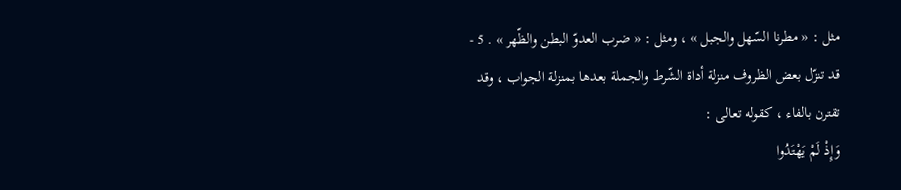مثل : « مطرنا السّهل والجبل » ، ومثل : « ضرب العدوّ البطن والظّهر » . 5 - قد تنزّل بعض الظروف منزلة أداة الشّرط والجملة بعدها بمنزلة الجواب ، وقد تقترن بالفاء ، كقوله تعالى :
وَإِذْ لَمْ يَهْتَدُوا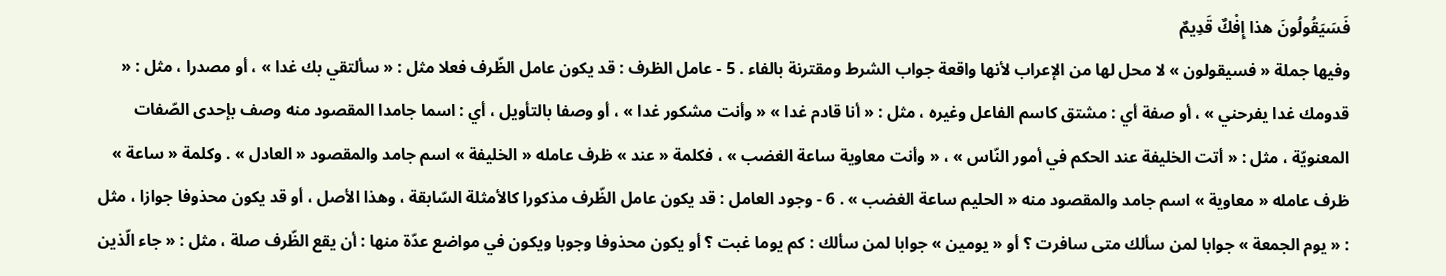فَسَيَقُولُونَ هذا إِفْكٌ قَدِيمٌ
وفيها جملة « فسيقولون » لا محل لها من الإعراب لأنها واقعة جواب الشرط ومقترنة بالفاء . 5 - عامل الظرف : قد يكون عامل الظّرف فعلا مثل : « سألتقي بك غدا » ، أو مصدرا ، مثل : « قدومك غدا يفرحني » ، أو صفة أي : مشتق كاسم الفاعل وغيره ، مثل : « أنا قادم غدا » « وأنت مشكور غدا » ، أو وصفا بالتأويل ، أي : اسما جامدا المقصود منه وصف بإحدى الصّفات المعنويّة ، مثل : « أتت الخليفة عند الحكم في أمور النّاس » ، « وأنت معاوية ساعة الغضب » ، فكلمة « عند » ظرف عامله « الخليفة » اسم جامد والمقصود « العادل » . وكلمة « ساعة » ظرف عامله « معاوية » اسم جامد والمقصود منه « الحليم ساعة الغضب » . 6 - وجود العامل : قد يكون عامل الظّرف مذكورا كالأمثلة السّابقة ، وهذا الأصل ، أو قد يكون محذوفا جوازا ، مثل : « يوم الجمعة » جوابا لمن سألك متى سافرت ؟ أو « يومين » جوابا لمن سألك : كم يوما غبت ؟ أو يكون محذوفا وجوبا ويكون في مواضع عدّة منها : أن يقع الظّرف صلة ، مثل : « جاء الّذين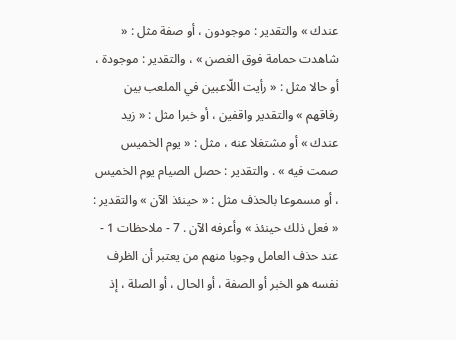عندك » والتقدير : موجودون ، أو صفة مثل : « شاهدت حمامة فوق الغصن » ، والتقدير : موجودة ، أو حالا مثل : « رأيت اللّاعبين في الملعب بين رفاقهم » والتقدير واقفين ، أو خبرا مثل : « زيد عندك » أو مشتغلا عنه ، مثل : « يوم الخميس صمت فيه » . والتقدير : حصل الصيام يوم الخميس ، أو مسموعا بالحذف مثل : « حينئذ الآن » والتقدير : « فعل ذلك حينئذ » وأعرفه الآن . 7 - ملاحظات 1 - عند حذف العامل وجوبا منهم من يعتبر أن الظرف نفسه هو الخبر أو الصفة ، أو الحال ، أو الصلة ، إذ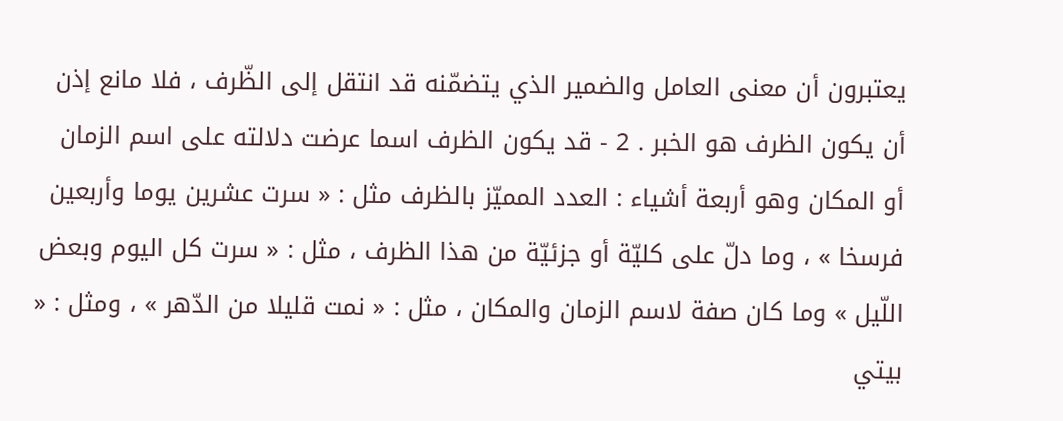يعتبرون أن معنى العامل والضمير الذي يتضمّنه قد انتقل إلى الظّرف ، فلا مانع إذن أن يكون الظرف هو الخبر . 2 - قد يكون الظرف اسما عرضت دلالته على اسم الزمان أو المكان وهو أربعة أشياء : العدد المميّز بالظرف مثل : « سرت عشرين يوما وأربعين فرسخا » ، وما دلّ على كليّة أو جزئيّة من هذا الظرف ، مثل : « سرت كل اليوم وبعض اللّيل » وما كان صفة لاسم الزمان والمكان ، مثل : « نمت قليلا من الدّهر » ، ومثل : « بيتي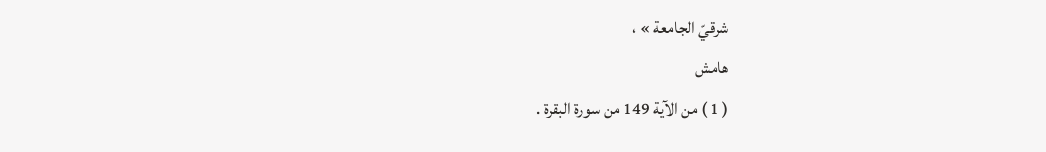شرقيّ الجامعة » ،
هامش
( 1 ) من الآية 149 من سورة البقرة .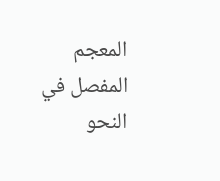المعجم المفصل في النحو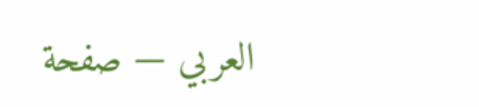العربي — صفحة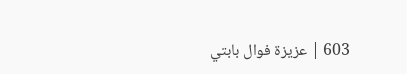603 | عزيزة فوال بابتي